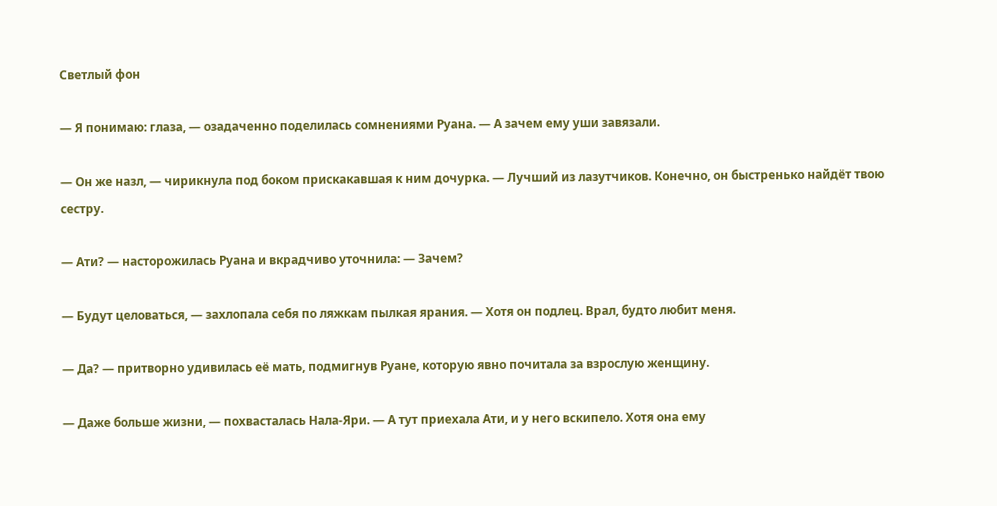Светлый фон

— Я понимаю: глаза, — озадаченно поделилась сомнениями Руана. — А зачем ему уши завязали.

— Он же назл, — чирикнула под боком прискакавшая к ним дочурка. — Лучший из лазутчиков. Конечно, он быстренько найдёт твою сестру.

— Ати? — насторожилась Руана и вкрадчиво уточнила: — Зачем?

— Будут целоваться, — захлопала себя по ляжкам пылкая ярания. — Хотя он подлец. Врал, будто любит меня.

— Да? — притворно удивилась её мать, подмигнув Руане, которую явно почитала за взрослую женщину.

— Даже больше жизни, — похвасталась Нала-Яри. — А тут приехала Ати, и у него вскипело. Хотя она ему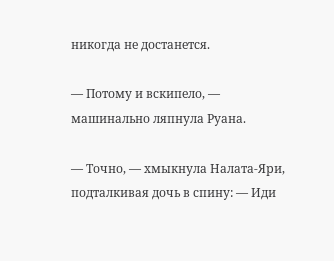никогда не достанется.

— Потому и вскипело, — машинально ляпнула Руана.

— Точно, — хмыкнула Налата-Яри, подталкивая дочь в спину: — Иди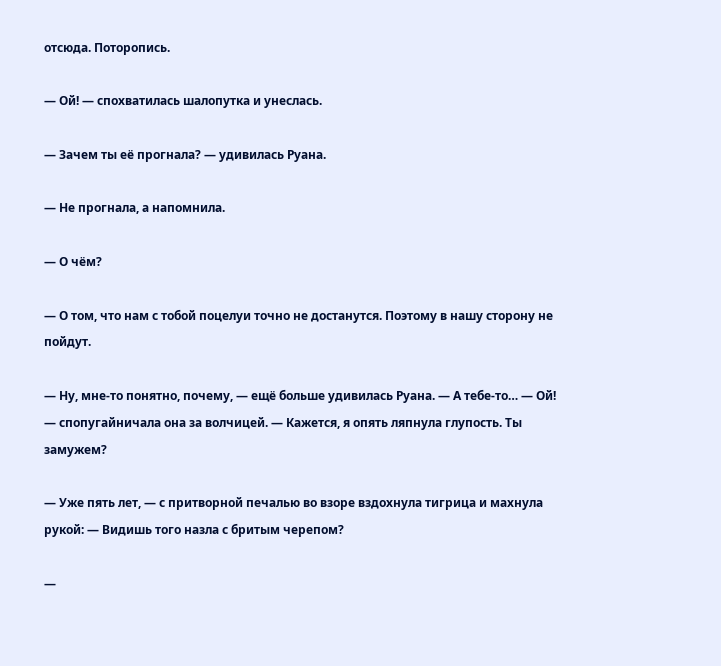отсюда. Поторопись.

— Ой! — спохватилась шалопутка и унеслась.

— Зачем ты её прогнала? — удивилась Руана.

— Не прогнала, а напомнила.

— О чём?

— О том, что нам с тобой поцелуи точно не достанутся. Поэтому в нашу сторону не пойдут.

— Ну, мне-то понятно, почему, — ещё больше удивилась Руана. — А тебе-то… — Ой! — спопугайничала она за волчицей. — Кажется, я опять ляпнула глупость. Ты замужем?

— Уже пять лет, — с притворной печалью во взоре вздохнула тигрица и махнула рукой: — Видишь того назла с бритым черепом?

—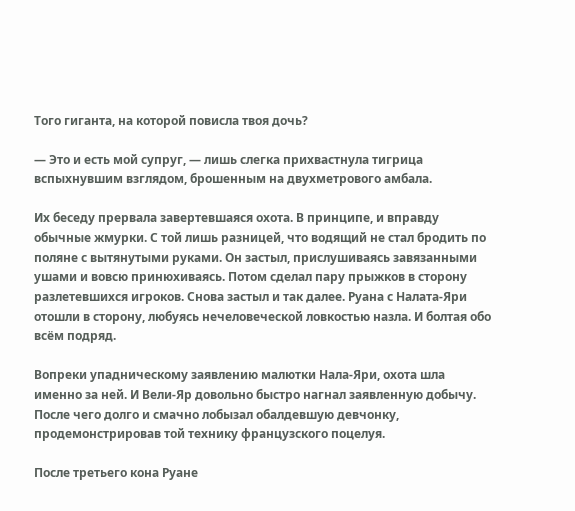Того гиганта, на которой повисла твоя дочь?

— Это и есть мой супруг, — лишь слегка прихвастнула тигрица вспыхнувшим взглядом, брошенным на двухметрового амбала.

Их беседу прервала завертевшаяся охота. В принципе, и вправду обычные жмурки. С той лишь разницей, что водящий не стал бродить по поляне с вытянутыми руками. Он застыл, прислушиваясь завязанными ушами и вовсю принюхиваясь. Потом сделал пару прыжков в сторону разлетевшихся игроков. Снова застыл и так далее. Руана с Налата-Яри отошли в сторону, любуясь нечеловеческой ловкостью назла. И болтая обо всём подряд.

Вопреки упадническому заявлению малютки Нала-Яри, охота шла именно за ней. И Вели-Яр довольно быстро нагнал заявленную добычу. После чего долго и смачно лобызал обалдевшую девчонку, продемонстрировав той технику французского поцелуя.

После третьего кона Руане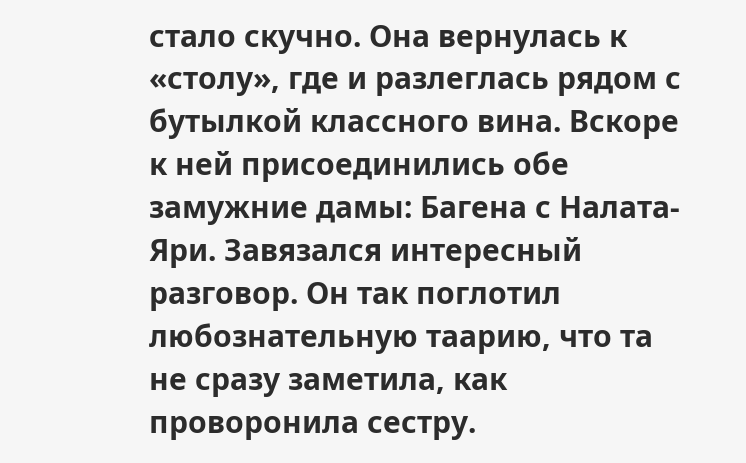стало скучно. Она вернулась к «столу», где и разлеглась рядом с бутылкой классного вина. Вскоре к ней присоединились обе замужние дамы: Багена с Налата-Яри. Завязался интересный разговор. Он так поглотил любознательную таарию, что та не сразу заметила, как проворонила сестру.